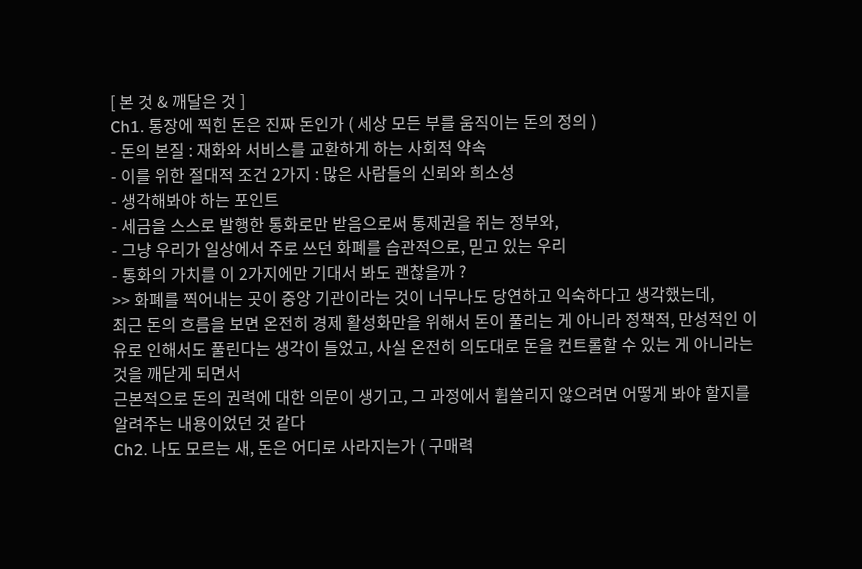[ 본 것 & 깨달은 것 ]
Ch1. 통장에 찍힌 돈은 진짜 돈인가 ( 세상 모든 부를 움직이는 돈의 정의 )
- 돈의 본질 : 재화와 서비스를 교환하게 하는 사회적 약속
- 이를 위한 절대적 조건 2가지 : 많은 사람들의 신뢰와 희소성
- 생각해봐야 하는 포인트
- 세금을 스스로 발행한 통화로만 받음으로써 통제권을 쥐는 정부와,
- 그냥 우리가 일상에서 주로 쓰던 화폐를 습관적으로, 믿고 있는 우리
- 통화의 가치를 이 2가지에만 기대서 봐도 괜찮을까 ?
>> 화폐를 찍어내는 곳이 중앙 기관이라는 것이 너무나도 당연하고 익숙하다고 생각했는데,
최근 돈의 흐름을 보면 온전히 경제 활성화만을 위해서 돈이 풀리는 게 아니라 정책적, 만성적인 이유로 인해서도 풀린다는 생각이 들었고, 사실 온전히 의도대로 돈을 컨트롤할 수 있는 게 아니라는 것을 깨닫게 되면서
근본적으로 돈의 권력에 대한 의문이 생기고, 그 과정에서 휩쓸리지 않으려면 어떻게 봐야 할지를 알려주는 내용이었던 것 같다
Ch2. 나도 모르는 새, 돈은 어디로 사라지는가 ( 구매력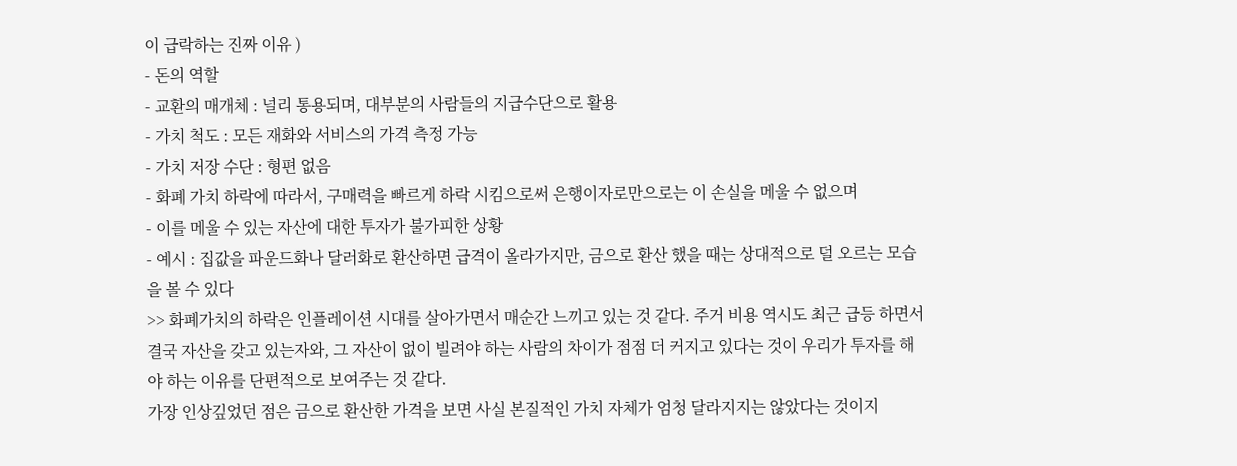이 급락하는 진짜 이유 )
- 돈의 역할
- 교환의 매개체 : 널리 통용되며, 대부분의 사람들의 지급수단으로 활용
- 가치 척도 : 모든 재화와 서비스의 가격 측정 가능
- 가치 저장 수단 : 형편 없음
- 화폐 가치 하락에 따라서, 구매력을 빠르게 하락 시킴으로써 은행이자로만으로는 이 손실을 메울 수 없으며
- 이를 메울 수 있는 자산에 대한 투자가 불가피한 상황
- 예시 : 집값을 파운드화나 달러화로 환산하면 급격이 올라가지만, 금으로 환산 했을 때는 상대적으로 덜 오르는 모습을 볼 수 있다
>> 화폐가치의 하락은 인플레이션 시대를 살아가면서 매순간 느끼고 있는 것 같다. 주거 비용 역시도 최근 급등 하면서 결국 자산을 갖고 있는자와, 그 자산이 없이 빌려야 하는 사람의 차이가 점점 더 커지고 있다는 것이 우리가 투자를 해야 하는 이유를 단편적으로 보여주는 것 같다.
가장 인상깊었던 점은 금으로 환산한 가격을 보면 사실 본질적인 가치 자체가 엄청 달라지지는 않았다는 것이지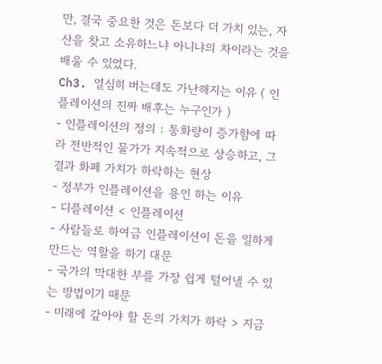만, 결국 중요한 것은 돈보다 더 가치 있는, 자산을 찾고 소유하느냐 아니냐의 차이라는 것을 배울 수 있었다.
Ch3. 열심히 버는데도 가난해지는 이유 ( 인플레이션의 진짜 배후는 누구인가 )
- 인플레이션의 정의 : 통화량이 증가함에 따라 전반적인 물가가 지속적으로 상승하고, 그 결과 화폐 가치가 하락하는 현상
- 정부가 인플레이션을 용인 하는 이유
- 디플레이션 < 인플레이션
- 사람들로 하여금 인플레이션이 돈을 일하게 만드는 역할을 하기 대문
- 국가의 막대한 부를 가장 쉽게 털어낼 수 있는 방법이기 때문
- 미래에 갚아야 할 돈의 가치가 하락 > 지금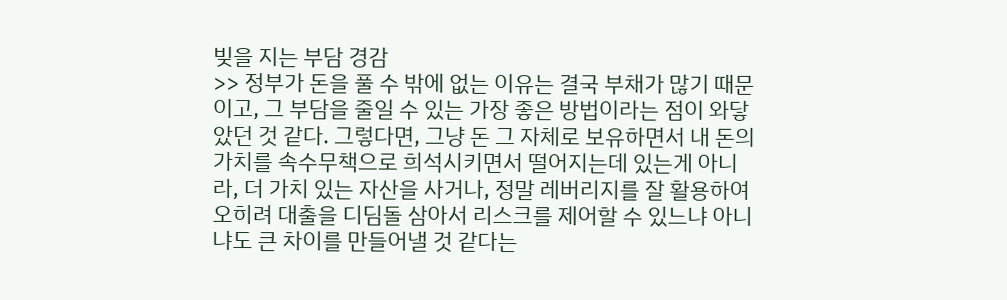빚을 지는 부담 경감
>> 정부가 돈을 풀 수 밖에 없는 이유는 결국 부채가 많기 때문이고, 그 부담을 줄일 수 있는 가장 좋은 방법이라는 점이 와닿았던 것 같다. 그렇다면, 그냥 돈 그 자체로 보유하면서 내 돈의 가치를 속수무책으로 희석시키면서 떨어지는데 있는게 아니라, 더 가치 있는 자산을 사거나, 정말 레버리지를 잘 활용하여 오히려 대출을 디딤돌 삼아서 리스크를 제어할 수 있느냐 아니냐도 큰 차이를 만들어낼 것 같다는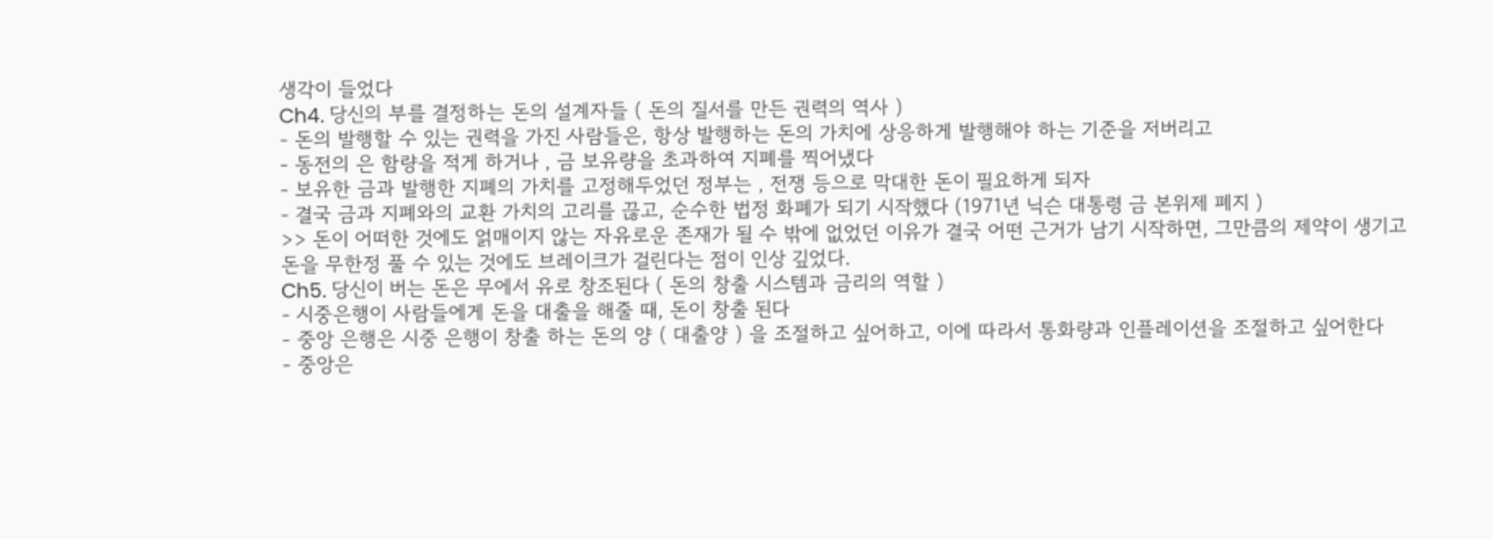생각이 들었다
Ch4. 당신의 부를 결정하는 돈의 설계자들 ( 돈의 질서를 만든 권력의 역사 )
- 돈의 발행할 수 있는 권력을 가진 사람들은, 항상 발행하는 돈의 가치에 상응하게 발행해야 하는 기준을 저버리고
- 동전의 은 함량을 적게 하거나 , 금 보유량을 초과하여 지폐를 찍어냈다
- 보유한 금과 발행한 지폐의 가치를 고정해두었던 정부는 , 전쟁 등으로 막대한 돈이 필요하게 되자
- 결국 금과 지폐와의 교환 가치의 고리를 끊고, 순수한 법정 화폐가 되기 시작했다 (1971년 닉슨 대통령 금 본위제 폐지 )
>> 돈이 어떠한 것에도 얽매이지 않는 자유로운 존재가 될 수 밖에 없었던 이유가 결국 어떤 근거가 남기 시작하면, 그만큼의 제약이 생기고 돈을 무한정 풀 수 있는 것에도 브레이크가 걸린다는 점이 인상 깊었다.
Ch5. 당신이 버는 돈은 무에서 유로 창조된다 ( 돈의 창출 시스템과 금리의 역할 )
- 시중은행이 사람들에게 돈을 대출을 해줄 때, 돈이 창출 된다
- 중앙 은행은 시중 은행이 창출 하는 돈의 양 ( 대출양 ) 을 조절하고 싶어하고, 이에 따라서 통화량과 인플레이션을 조절하고 싶어한다
- 중앙은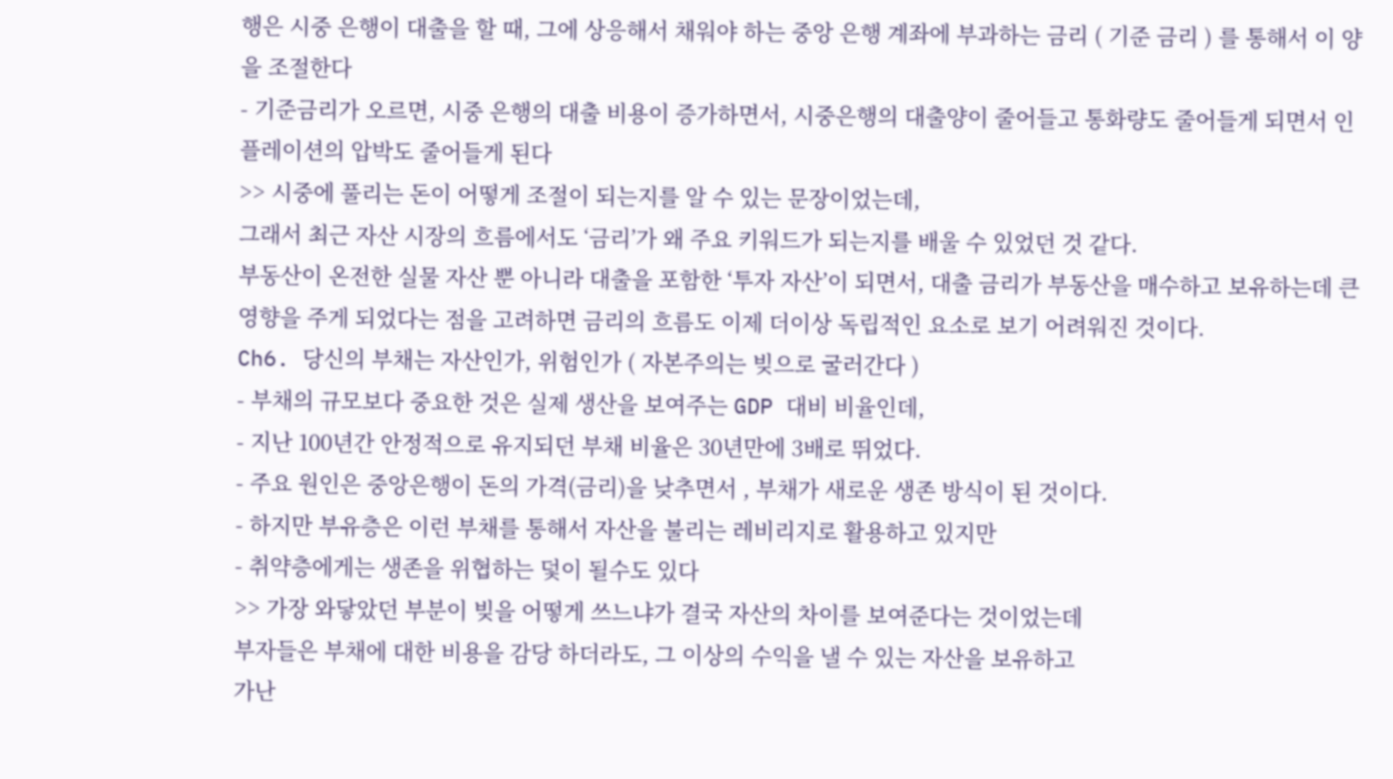행은 시중 은행이 대출을 할 때, 그에 상응해서 채워야 하는 중앙 은행 계좌에 부과하는 금리 ( 기준 금리 ) 를 통해서 이 양을 조절한다
- 기준금리가 오르면, 시중 은행의 대출 비용이 증가하면서, 시중은행의 대출양이 줄어들고 통화량도 줄어들게 되면서 인플레이션의 압박도 줄어들게 된다
>> 시중에 풀리는 돈이 어떻게 조절이 되는지를 알 수 있는 문장이었는데,
그래서 최근 자산 시장의 흐름에서도 ‘금리’가 왜 주요 키워드가 되는지를 배울 수 있었던 것 같다.
부동산이 온전한 실물 자산 뿐 아니라 대출을 포함한 ‘투자 자산’이 되면서, 대출 금리가 부동산을 매수하고 보유하는데 큰 영향을 주게 되었다는 점을 고려하면 금리의 흐름도 이제 더이상 독립적인 요소로 보기 어려워진 것이다.
Ch6. 당신의 부채는 자산인가, 위험인가 ( 자본주의는 빚으로 굴러간다 )
- 부채의 규모보다 중요한 것은 실제 생산을 보여주는 GDP 대비 비율인데,
- 지난 100년간 안정적으로 유지되던 부채 비율은 30년만에 3배로 뛰었다.
- 주요 원인은 중앙은행이 돈의 가격(금리)을 낮추면서 , 부채가 새로운 생존 방식이 된 것이다.
- 하지만 부유층은 이런 부채를 통해서 자산을 불리는 레비리지로 활용하고 있지만
- 취약층에게는 생존을 위협하는 덫이 될수도 있다
>> 가장 와닿았던 부분이 빚을 어떻게 쓰느냐가 결국 자산의 차이를 보여준다는 것이었는데
부자들은 부채에 대한 비용을 감당 하더라도, 그 이상의 수익을 낼 수 있는 자산을 보유하고
가난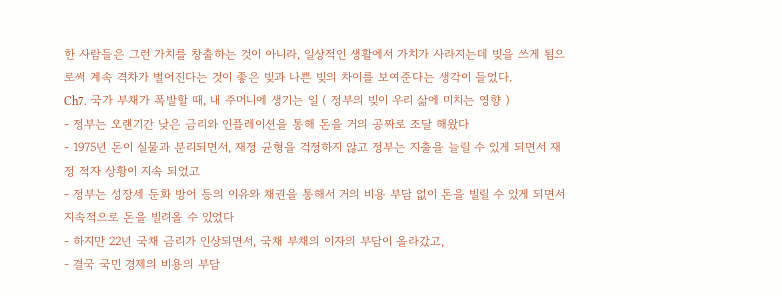한 사람들은 그런 가치를 창출하는 것이 아니라, 일상적인 생활에서 가치가 사라지는데 빚을 쓰게 됨으로써 계속 격차가 벌어진다는 것이 좋은 빚과 나쁜 빚의 차이를 보여준다는 생각이 들었다.
Ch7. 국가 부채가 폭발할 때, 내 주머니에 생기는 일 ( 정부의 빚이 우리 삶에 미치는 영향 )
- 정부는 오랜기간 낮은 금리와 인플레이션을 통해 돈을 거의 공짜로 조달 해왔다
- 1975년 돈이 실물과 분리되면서, 재정 균형을 걱정하지 않고 정부는 지출을 늘릴 수 있게 되면서 재정 적자 상황이 지속 되었고
- 정부는 성장세 둔화 방어 등의 이유와 채권을 통해서 거의 비용 부담 없이 돈을 빌릴 수 있게 되면서 지속적으로 돈을 빌려올 수 있었다
- 하지만 22년 국채 금리가 인상되면서, 국채 부채의 이자의 부담이 올라갔고,
- 결국 국민 경제의 비용의 부담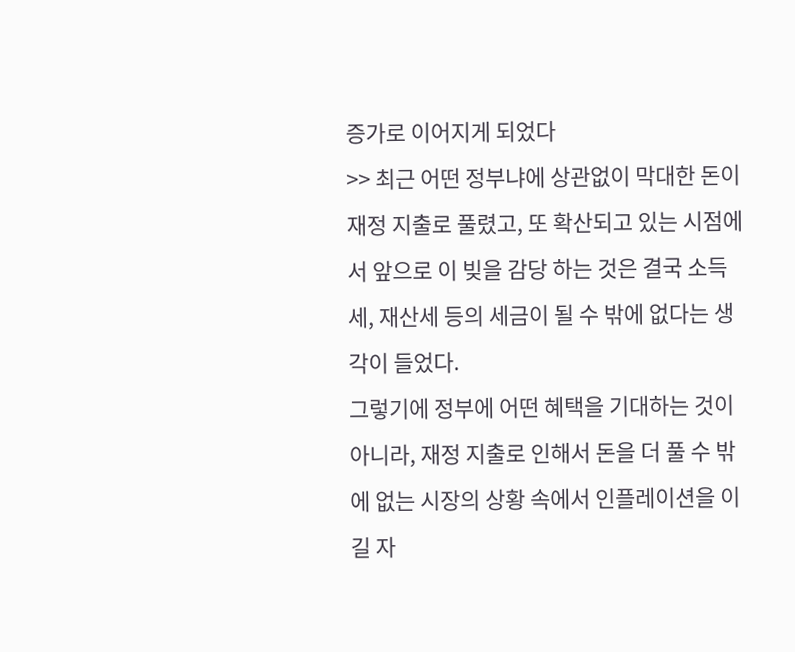증가로 이어지게 되었다
>> 최근 어떤 정부냐에 상관없이 막대한 돈이 재정 지출로 풀렸고, 또 확산되고 있는 시점에서 앞으로 이 빚을 감당 하는 것은 결국 소득세, 재산세 등의 세금이 될 수 밖에 없다는 생각이 들었다.
그렇기에 정부에 어떤 혜택을 기대하는 것이 아니라, 재정 지출로 인해서 돈을 더 풀 수 밖에 없는 시장의 상황 속에서 인플레이션을 이길 자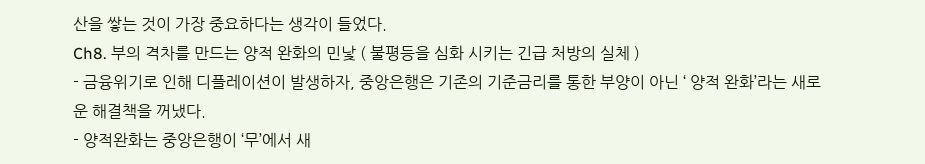산을 쌓는 것이 가장 중요하다는 생각이 들었다.
Ch8. 부의 격차를 만드는 양적 완화의 민낯 ( 불평등을 심화 시키는 긴급 처방의 실체 )
- 금융위기로 인해 디플레이션이 발생하자, 중앙은행은 기존의 기준금리를 통한 부양이 아닌 ‘ 양적 완화’라는 새로운 해결책을 꺼냈다.
- 양적완화는 중앙은행이 ‘무’에서 새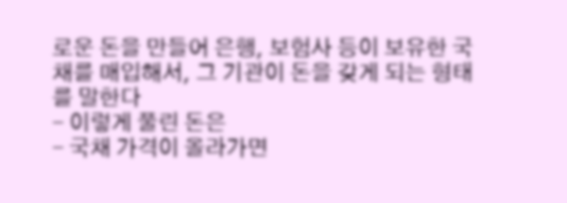로운 돈을 만들어 은행, 보험사 등이 보유한 국채를 매입해서, 그 기관이 돈을 갖게 되는 형태를 말한다
- 이렇게 풀린 돈은
- 국채 가격이 올라가면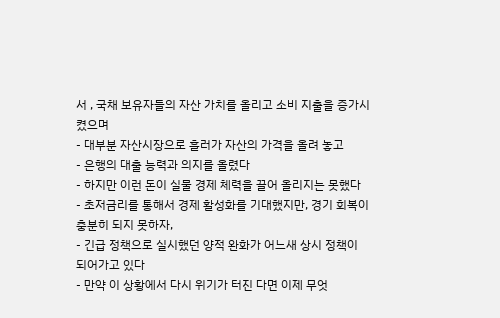서 , 국채 보유자들의 자산 가치를 올리고 소비 지출을 증가시켰으며
- 대부분 자산시장으로 흘러가 자산의 가격을 올려 놓고
- 은행의 대출 능력과 의지를 올렸다
- 하지만 이런 돈이 실물 경제 체력을 끌어 올리지는 못했다
- 초저금리를 통해서 경제 활성화를 기대했지만, 경기 회복이 충분히 되지 못하자,
- 긴급 정책으로 실시했던 양적 완화가 어느새 상시 정책이 되어가고 있다
- 만약 이 상황에서 다시 위기가 터진 다면 이제 무엇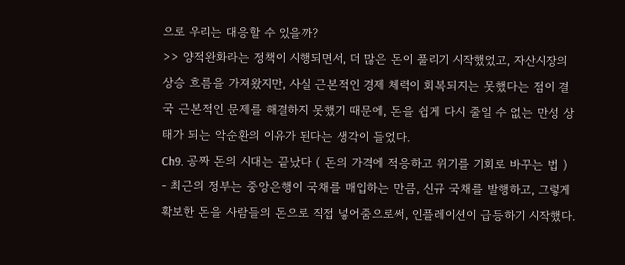으로 우리는 대응할 수 있을까?
>> 양적완화라는 정책이 시행되면서, 더 많은 돈이 풀리기 시작했었고, 자산시장의 상승 흐름을 가져왔지만, 사실 근본적인 경제 체력이 회복되지는 못했다는 점이 결국 근본적인 문제를 해결하지 못했기 때문에, 돈을 쉽게 다시 줄일 수 없는 만성 상태가 되는 악순환의 이유가 된다는 생각이 들었다.
Ch9. 공짜 돈의 시대는 끝났다 ( 돈의 가격에 적응하고 위기를 기회로 바꾸는 법 )
- 최근의 정부는 중앙은행이 국채를 매입하는 만큼, 신규 국채를 발행하고, 그렇게 확보한 돈을 사람들의 돈으로 직접 넣어줌으로써, 인플레이션이 급등하기 시작했다.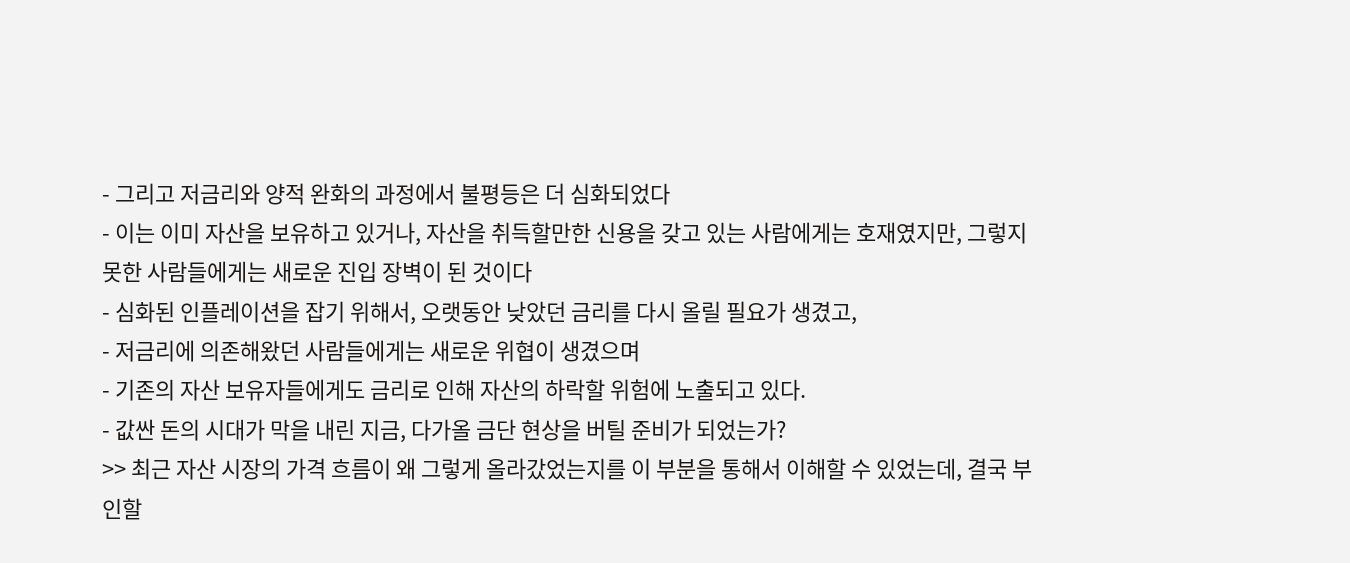- 그리고 저금리와 양적 완화의 과정에서 불평등은 더 심화되었다
- 이는 이미 자산을 보유하고 있거나, 자산을 취득할만한 신용을 갖고 있는 사람에게는 호재였지만, 그렇지 못한 사람들에게는 새로운 진입 장벽이 된 것이다
- 심화된 인플레이션을 잡기 위해서, 오랫동안 낮았던 금리를 다시 올릴 필요가 생겼고,
- 저금리에 의존해왔던 사람들에게는 새로운 위협이 생겼으며
- 기존의 자산 보유자들에게도 금리로 인해 자산의 하락할 위험에 노출되고 있다.
- 값싼 돈의 시대가 막을 내린 지금, 다가올 금단 현상을 버틸 준비가 되었는가?
>> 최근 자산 시장의 가격 흐름이 왜 그렇게 올라갔었는지를 이 부분을 통해서 이해할 수 있었는데, 결국 부인할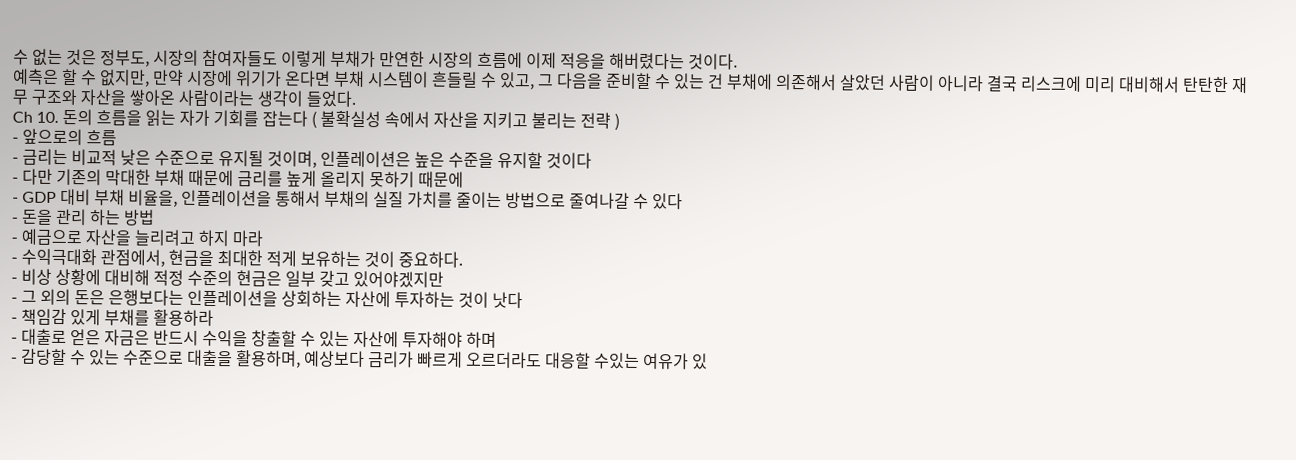수 없는 것은 정부도, 시장의 참여자들도 이렇게 부채가 만연한 시장의 흐름에 이제 적응을 해버렸다는 것이다.
예측은 할 수 없지만, 만약 시장에 위기가 온다면 부채 시스템이 흔들릴 수 있고, 그 다음을 준비할 수 있는 건 부채에 의존해서 살았던 사람이 아니라 결국 리스크에 미리 대비해서 탄탄한 재무 구조와 자산을 쌓아온 사람이라는 생각이 들었다.
Ch 10. 돈의 흐름을 읽는 자가 기회를 잡는다 ( 불확실성 속에서 자산을 지키고 불리는 전략 )
- 앞으로의 흐름
- 금리는 비교적 낮은 수준으로 유지될 것이며, 인플레이션은 높은 수준을 유지할 것이다
- 다만 기존의 막대한 부채 때문에 금리를 높게 올리지 못하기 때문에
- GDP 대비 부채 비율을, 인플레이션을 통해서 부채의 실질 가치를 줄이는 방법으로 줄여나갈 수 있다
- 돈을 관리 하는 방법
- 예금으로 자산을 늘리려고 하지 마라
- 수익극대화 관점에서, 현금을 최대한 적게 보유하는 것이 중요하다.
- 비상 상황에 대비해 적정 수준의 현금은 일부 갖고 있어야겠지만
- 그 외의 돈은 은행보다는 인플레이션을 상회하는 자산에 투자하는 것이 낫다
- 책임감 있게 부채를 활용하라
- 대출로 얻은 자금은 반드시 수익을 창출할 수 있는 자산에 투자해야 하며
- 감당할 수 있는 수준으로 대출을 활용하며, 예상보다 금리가 빠르게 오르더라도 대응할 수있는 여유가 있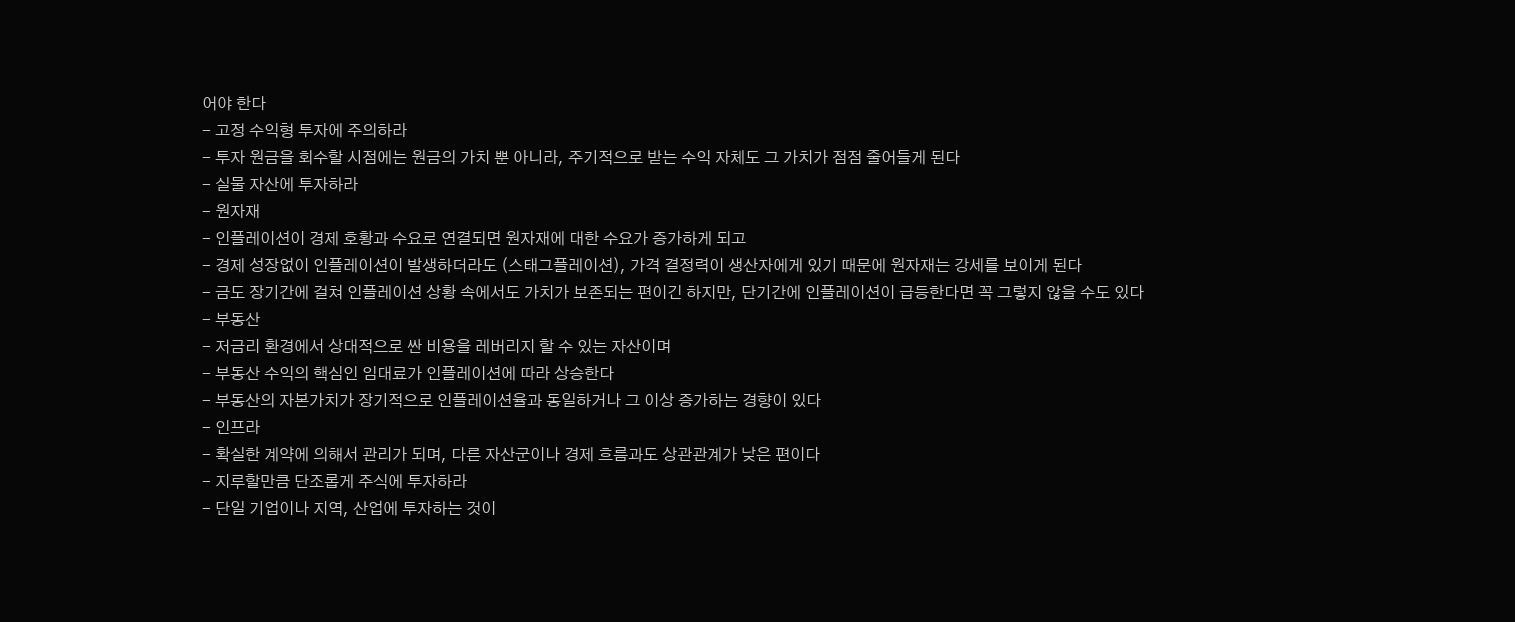어야 한다
- 고정 수익형 투자에 주의하라
- 투자 원금을 회수할 시점에는 원금의 가치 뿐 아니라, 주기적으로 받는 수익 자체도 그 가치가 점점 줄어들게 된다
- 실물 자산에 투자하라
- 원자재
- 인플레이션이 경제 호황과 수요로 연결되면 원자재에 대한 수요가 증가하게 되고
- 경제 성장없이 인플레이션이 발생하더라도 (스태그플레이션), 가격 결정력이 생산자에게 있기 때문에 원자재는 강세를 보이게 된다
- 금도 장기간에 걸쳐 인플레이션 상황 속에서도 가치가 보존되는 편이긴 하지만, 단기간에 인플레이션이 급등한다면 꼭 그렇지 않을 수도 있다
- 부동산
- 저금리 환경에서 상대적으로 싼 비용을 레버리지 할 수 있는 자산이며
- 부동산 수익의 핵심인 임대료가 인플레이션에 따라 상승한다
- 부동산의 자본가치가 장기적으로 인플레이션율과 동일하거나 그 이상 증가하는 경향이 있다
- 인프라
- 확실한 계약에 의해서 관리가 되며, 다른 자산군이나 경제 흐름과도 상관관계가 낮은 편이다
- 지루할만큼 단조롭게 주식에 투자하라
- 단일 기업이나 지역, 산업에 투자하는 것이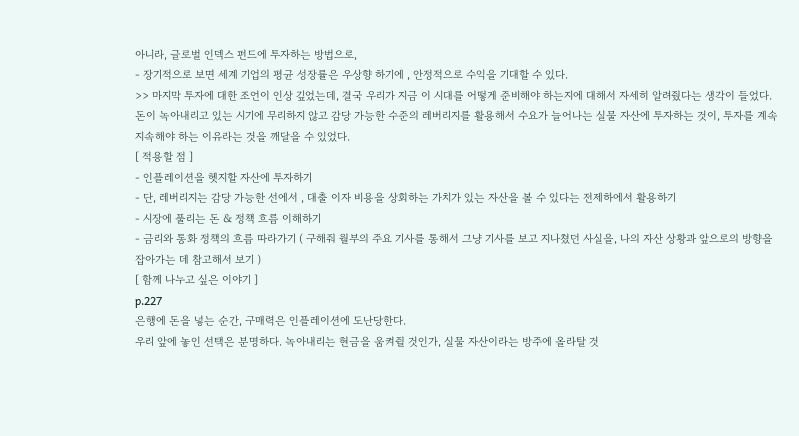아니라, 글로벌 인덱스 펀드에 투자하는 방법으로,
- 장기적으로 보면 세계 기업의 평균 성장률은 우상향 하기에 , 안정적으로 수익을 기대할 수 있다.
>> 마지막 투자에 대한 조언이 인상 깊었는데, 결국 우리가 지금 이 시대를 어떻게 준비해야 하는지에 대해서 자세히 알려줬다는 생각이 들었다. 돈이 녹아내리고 있는 시기에 무리하지 않고 감당 가능한 수준의 레버리지를 활용해서 수요가 늘어나는 실물 자산에 투자하는 것이, 투자를 계속 지속해야 하는 이유라는 것을 깨달을 수 있었다.
[ 적용할 점 ]
- 인플레이션을 헷지할 자산에 투자하기
- 단, 레버리지는 감당 가능한 선에서 , 대출 이자 비용을 상회하는 가치가 있는 자산을 볼 수 있다는 전제하에서 활용하기
- 시장에 풀리는 돈 & 정책 흐름 이해하기
- 금리와 통화 정책의 흐름 따라가기 ( 구해줘 월부의 주요 기사를 통해서 그냥 기사를 보고 지나쳤던 사실을, 나의 자산 상황과 앞으로의 방향을 잡아가는 데 참고해서 보기 )
[ 함께 나누고 싶은 이야기 ]
p.227
은행에 돈을 넣는 순간, 구매력은 인플레이션에 도난당한다.
우리 앞에 놓인 선택은 분명하다. 녹아내리는 현금을 움켜쥘 것인가, 실물 자산이라는 방주에 올라탈 것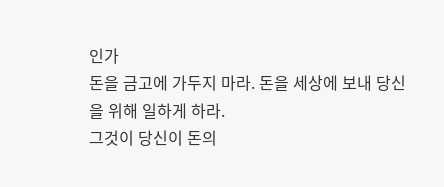인가
돈을 금고에 가두지 마라. 돈을 세상에 보내 당신을 위해 일하게 하라.
그것이 당신이 돈의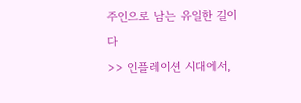주인으로 남는 유일한 길이다
>> 인플레이션 시대에서,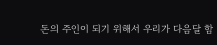돈의 주인이 되기 위해서 우리가 다음달 함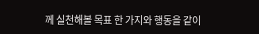께 실천해볼 목표 한 가지와 행동을 같이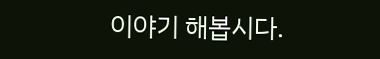이야기 해봅시다.